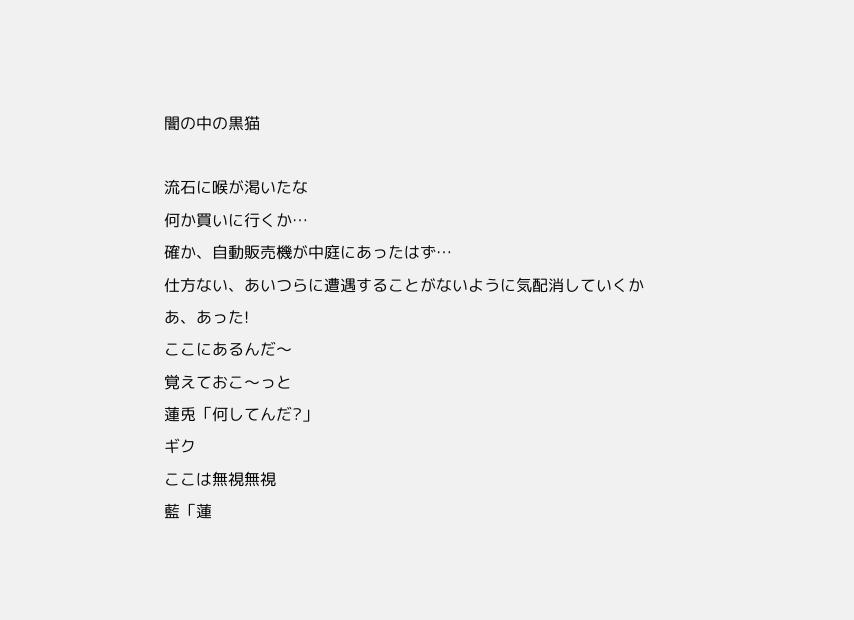闇の中の黒猫

流石に喉が渇いたな
何か買いに行くか…
確か、自動販売機が中庭にあったはず…
仕方ない、あいつらに遭遇することがないように気配消していくか
あ、あった!
ここにあるんだ〜
覚えておこ〜っと
蓮兎「何してんだ?」
ギク
ここは無視無視
藍「蓮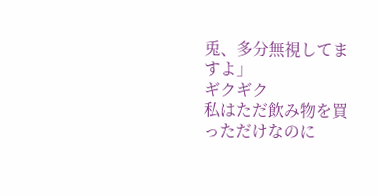兎、多分無視してますよ」
ギクギク
私はただ飲み物を買っただけなのに